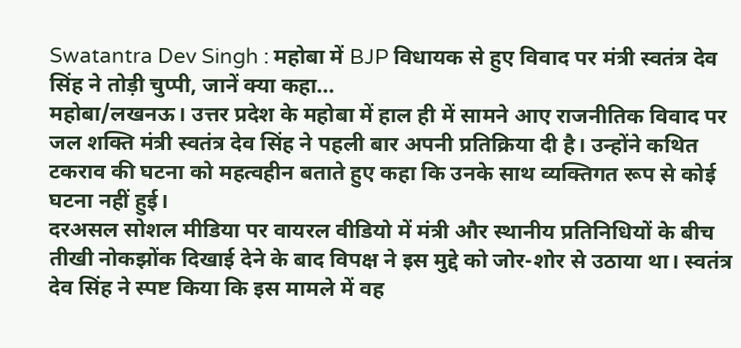Swatantra Dev Singh : महोबा में BJP विधायक से हुए विवाद पर मंत्री स्वतंत्र देव सिंह ने तोड़ी चुप्पी, जानें क्या कहा...
महोबा/लखनऊ। उत्तर प्रदेश के महोबा में हाल ही में सामने आए राजनीतिक विवाद पर जल शक्ति मंत्री स्वतंत्र देव सिंह ने पहली बार अपनी प्रतिक्रिया दी है। उन्होंने कथित टकराव की घटना को महत्वहीन बताते हुए कहा कि उनके साथ व्यक्तिगत रूप से कोई घटना नहीं हुई।
दरअसल सोशल मीडिया पर वायरल वीडियो में मंत्री और स्थानीय प्रतिनिधियों के बीच तीखी नोकझोंक दिखाई देने के बाद विपक्ष ने इस मुद्दे को जोर-शोर से उठाया था। स्वतंत्र देव सिंह ने स्पष्ट किया कि इस मामले में वह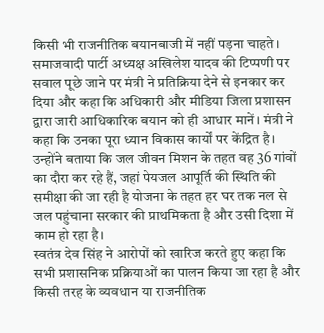किसी भी राजनीतिक बयानबाजी में नहीं पड़ना चाहते।
समाजवादी पार्टी अध्यक्ष अखिलेश यादव की टिप्पणी पर सवाल पूछे जाने पर मंत्री ने प्रतिक्रिया देने से इनकार कर दिया और कहा कि अधिकारी और मीडिया जिला प्रशासन द्वारा जारी आधिकारिक बयान को ही आधार मानें। मंत्री ने कहा कि उनका पूरा ध्यान विकास कार्यों पर केंद्रित है।
उन्होंने बताया कि जल जीवन मिशन के तहत वह 36 गांवों का दौरा कर रहे हैं, जहां पेयजल आपूर्ति की स्थिति की समीक्षा की जा रही है योजना के तहत हर घर तक नल से जल पहुंचाना सरकार की प्राथमिकता है और उसी दिशा में काम हो रहा है।
स्वतंत्र देव सिंह ने आरोपों को खारिज करते हुए कहा कि सभी प्रशासनिक प्रक्रियाओं का पालन किया जा रहा है और किसी तरह के व्यवधान या राजनीतिक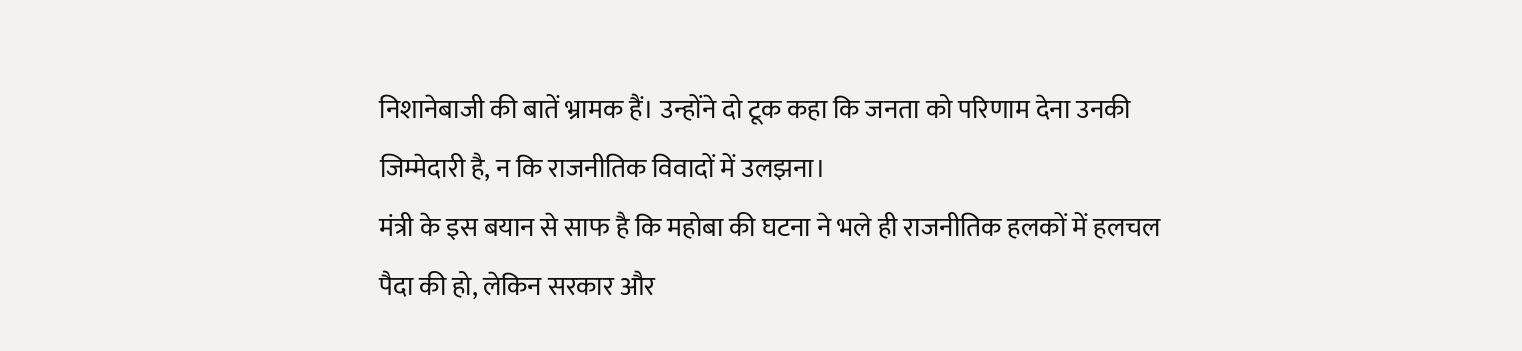निशानेबाजी की बातें भ्रामक हैं। उन्होंने दो टूक कहा कि जनता को परिणाम देना उनकी जिम्मेदारी है, न कि राजनीतिक विवादों में उलझना।
मंत्री के इस बयान से साफ है कि महोबा की घटना ने भले ही राजनीतिक हलकों में हलचल पैदा की हो, लेकिन सरकार और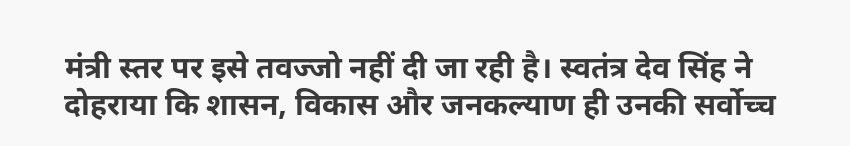मंत्री स्तर पर इसे तवज्जो नहीं दी जा रही है। स्वतंत्र देव सिंह ने दोहराया कि शासन, विकास और जनकल्याण ही उनकी सर्वोच्च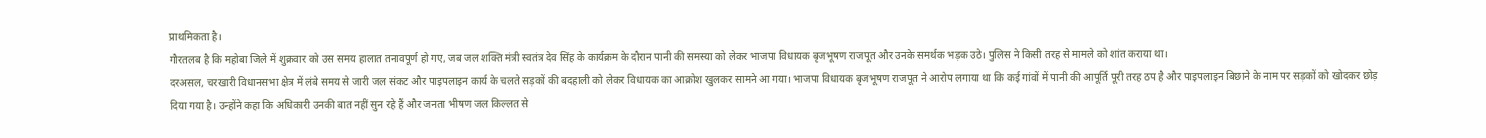प्राथमिकता है।
गौरतलब है कि महोबा जिले में शुक्रवार को उस समय हालात तनावपूर्ण हो गए, जब जल शक्ति मंत्री स्वतंत्र देव सिंह के कार्यक्रम के दौरान पानी की समस्या को लेकर भाजपा विधायक बृजभूषण राजपूत और उनके समर्थक भड़क उठे। पुलिस ने किसी तरह से मामले को शांत कराया था।
दरअसल, चरखारी विधानसभा क्षेत्र में लंबे समय से जारी जल संकट और पाइपलाइन कार्य के चलते सड़कों की बदहाली को लेकर विधायक का आक्रोश खुलकर सामने आ गया। भाजपा विधायक बृजभूषण राजपूत ने आरोप लगाया था कि कई गांवों में पानी की आपूर्ति पूरी तरह ठप है और पाइपलाइन बिछाने के नाम पर सड़कों को खोदकर छोड़ दिया गया है। उन्होंने कहा कि अधिकारी उनकी बात नहीं सुन रहे हैं और जनता भीषण जल किल्लत से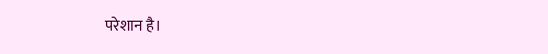परेशान है।